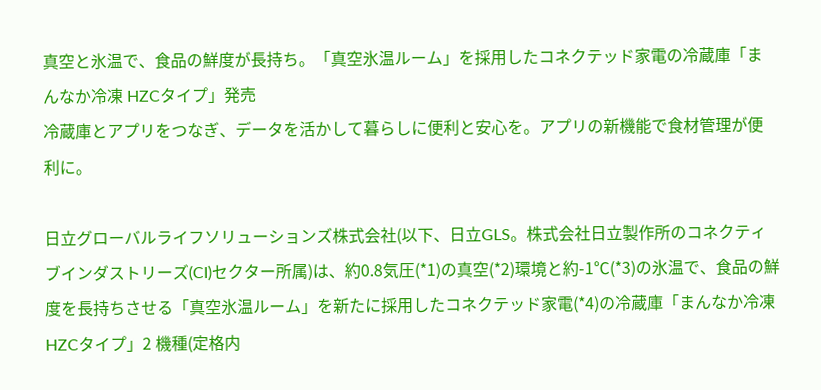真空と氷温で、食品の鮮度が長持ち。「真空氷温ルーム」を採用したコネクテッド家電の冷蔵庫「まんなか冷凍 HZCタイプ」発売
冷蔵庫とアプリをつなぎ、データを活かして暮らしに便利と安心を。アプリの新機能で食材管理が便利に。

日立グローバルライフソリューションズ株式会社(以下、日立GLS。株式会社日立製作所のコネクティブインダストリーズ(CI)セクター所属)は、約0.8気圧(*1)の真空(*2)環境と約-1℃(*3)の氷温で、食品の鮮度を長持ちさせる「真空氷温ルーム」を新たに採用したコネクテッド家電(*4)の冷蔵庫「まんなか冷凍 HZCタイプ」2 機種(定格内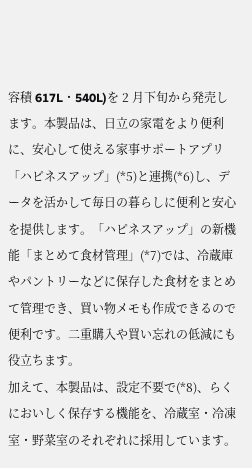容積 617L・540L)を 2 月下旬から発売します。本製品は、日立の家電をより便利に、安心して使える家事サポートアプリ「ハピネスアップ」(*5)と連携(*6)し、データを活かして毎日の暮らしに便利と安心を提供します。「ハピネスアップ」の新機能「まとめて食材管理」(*7)では、冷蔵庫やパントリーなどに保存した食材をまとめて管理でき、買い物メモも作成できるので便利です。二重購入や買い忘れの低減にも役立ちます。
加えて、本製品は、設定不要で(*8)、らくにおいしく保存する機能を、冷蔵室・冷凍室・野菜室のそれぞれに採用しています。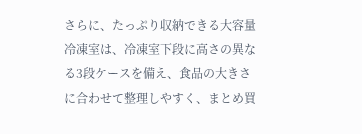さらに、たっぷり収納できる大容量冷凍室は、冷凍室下段に高さの異なる3段ケースを備え、食品の大きさに合わせて整理しやすく、まとめ買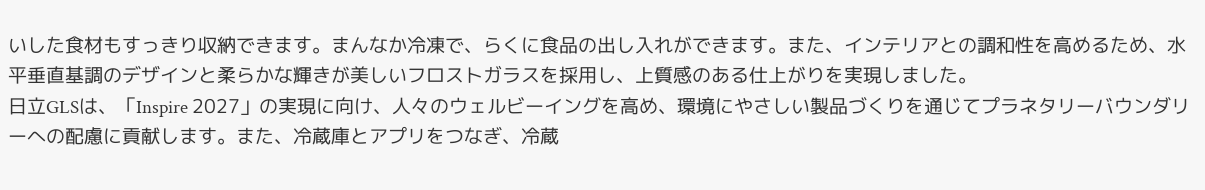いした食材もすっきり収納できます。まんなか冷凍で、らくに食品の出し入れができます。また、インテリアとの調和性を高めるため、水平垂直基調のデザインと柔らかな輝きが美しいフロストガラスを採用し、上質感のある仕上がりを実現しました。
日立GLSは、「Inspire 2027」の実現に向け、人々のウェルビーイングを高め、環境にやさしい製品づくりを通じてプラネタリーバウンダリーへの配慮に貢献します。また、冷蔵庫とアプリをつなぎ、冷蔵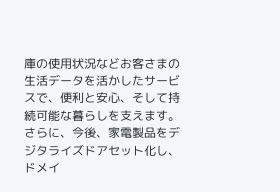庫の使用状況などお客さまの生活データを活かしたサービスで、便利と安心、そして持続可能な暮らしを支えます。さらに、今後、家電製品をデジタライズドアセット化し、ドメイ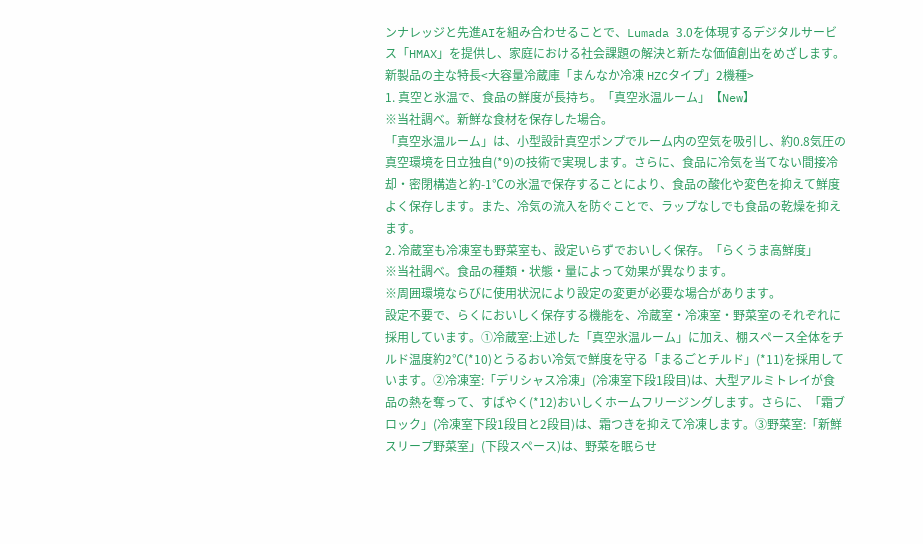ンナレッジと先進AIを組み合わせることで、Lumada 3.0を体現するデジタルサービス「HMAX」を提供し、家庭における社会課題の解決と新たな価値創出をめざします。
新製品の主な特長<大容量冷蔵庫「まんなか冷凍 HZCタイプ」2機種>
1. 真空と氷温で、食品の鮮度が長持ち。「真空氷温ルーム」【New】
※当社調べ。新鮮な食材を保存した場合。
「真空氷温ルーム」は、小型設計真空ポンプでルーム内の空気を吸引し、約0.8気圧の真空環境を日立独自(*9)の技術で実現します。さらに、食品に冷気を当てない間接冷却・密閉構造と約-1℃の氷温で保存することにより、食品の酸化や変色を抑えて鮮度よく保存します。また、冷気の流入を防ぐことで、ラップなしでも食品の乾燥を抑えます。
2. 冷蔵室も冷凍室も野菜室も、設定いらずでおいしく保存。「らくうま高鮮度」
※当社調べ。食品の種類・状態・量によって効果が異なります。
※周囲環境ならびに使用状況により設定の変更が必要な場合があります。
設定不要で、らくにおいしく保存する機能を、冷蔵室・冷凍室・野菜室のそれぞれに採用しています。①冷蔵室:上述した「真空氷温ルーム」に加え、棚スペース全体をチルド温度約2℃(*10)とうるおい冷気で鮮度を守る「まるごとチルド」(*11)を採用しています。②冷凍室:「デリシャス冷凍」(冷凍室下段1段目)は、大型アルミトレイが食品の熱を奪って、すばやく(*12)おいしくホームフリージングします。さらに、「霜ブロック」(冷凍室下段1段目と2段目)は、霜つきを抑えて冷凍します。③野菜室:「新鮮スリープ野菜室」(下段スペース)は、野菜を眠らせ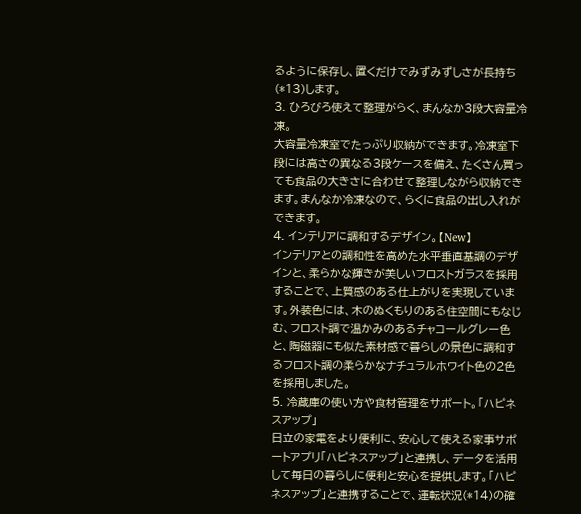るように保存し、置くだけでみずみずしさが長持ち(*13)します。
3. ひろびろ使えて整理がらく、まんなか3段大容量冷凍。
大容量冷凍室でたっぷり収納ができます。冷凍室下段には高さの異なる3段ケースを備え、たくさん買っても食品の大きさに合わせて整理しながら収納できます。まんなか冷凍なので、らくに食品の出し入れができます。
4. インテリアに調和するデザイン。【New】
インテリアとの調和性を高めた水平垂直基調のデザインと、柔らかな輝きが美しいフロストガラスを採用することで、上質感のある仕上がりを実現しています。外装色には、木のぬくもりのある住空間にもなじむ、フロスト調で温かみのあるチャコールグレー色と、陶磁器にも似た素材感で暮らしの景色に調和するフロスト調の柔らかなナチュラルホワイト色の2色を採用しました。
5. 冷蔵庫の使い方や食材管理をサポート。「ハピネスアップ」
日立の家電をより便利に、安心して使える家事サポートアプリ「ハピネスアップ」と連携し、データを活用して毎日の暮らしに便利と安心を提供します。「ハピネスアップ」と連携することで、運転状況(*14)の確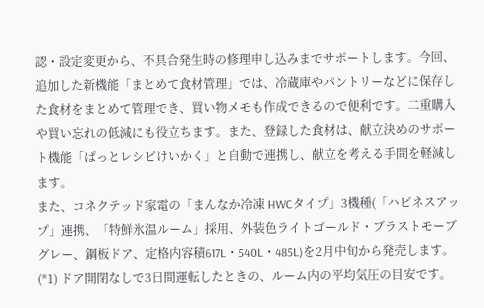認・設定変更から、不具合発生時の修理申し込みまでサポートします。今回、追加した新機能「まとめて食材管理」では、冷蔵庫やパントリーなどに保存した食材をまとめて管理でき、買い物メモも作成できるので便利です。二重購入や買い忘れの低減にも役立ちます。また、登録した食材は、献立決めのサポート機能「ぱっとレシピけいかく」と自動で連携し、献立を考える手間を軽減します。
また、コネクテッド家電の「まんなか冷凍 HWCタイプ」3機種(「ハピネスアップ」連携、「特鮮氷温ルーム」採用、外装色ライトゴールド・ブラストモーブグレー、鋼板ドア、定格内容積617L・540L・485L)を2月中旬から発売します。
(*1) ドア開閉なしで3日間運転したときの、ルーム内の平均気圧の目安です。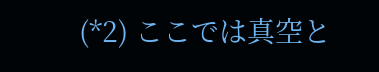(*2) ここでは真空と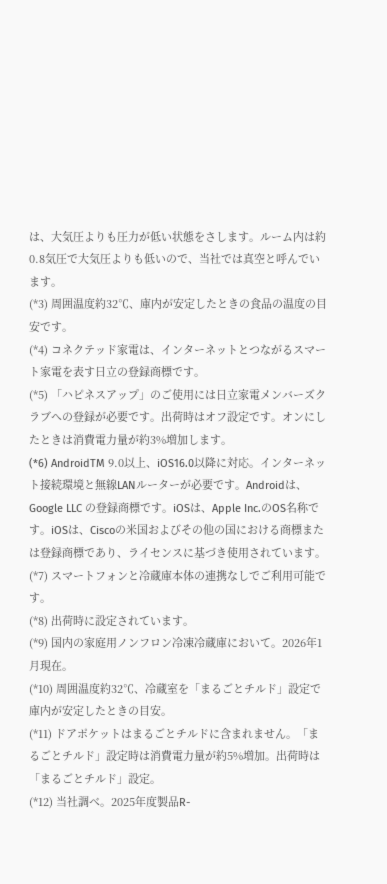は、大気圧よりも圧力が低い状態をさします。ルーム内は約0.8気圧で大気圧よりも低いので、当社では真空と呼んでいます。
(*3) 周囲温度約32℃、庫内が安定したときの食品の温度の目安です。
(*4) コネクテッド家電は、インターネットとつながるスマート家電を表す日立の登録商標です。
(*5) 「ハピネスアップ」のご使用には日立家電メンバーズクラブへの登録が必要です。出荷時はオフ設定です。オンにしたときは消費電力量が約3%増加します。
(*6) AndroidTM 9.0以上、iOS16.0以降に対応。インターネット接続環境と無線LANルーターが必要です。Androidは、Google LLC の登録商標です。iOSは、Apple Inc.のOS名称です。iOSは、Ciscoの米国およびその他の国における商標または登録商標であり、ライセンスに基づき使用されています。
(*7) スマートフォンと冷蔵庫本体の連携なしでご利用可能です。
(*8) 出荷時に設定されています。
(*9) 国内の家庭用ノンフロン冷凍冷蔵庫において。2026年1月現在。
(*10) 周囲温度約32℃、冷蔵室を「まるごとチルド」設定で庫内が安定したときの目安。
(*11) ドアポケットはまるごとチルドに含まれません。「まるごとチルド」設定時は消費電力量が約5%増加。出荷時は「まるごとチルド」設定。
(*12) 当社調べ。2025年度製品R-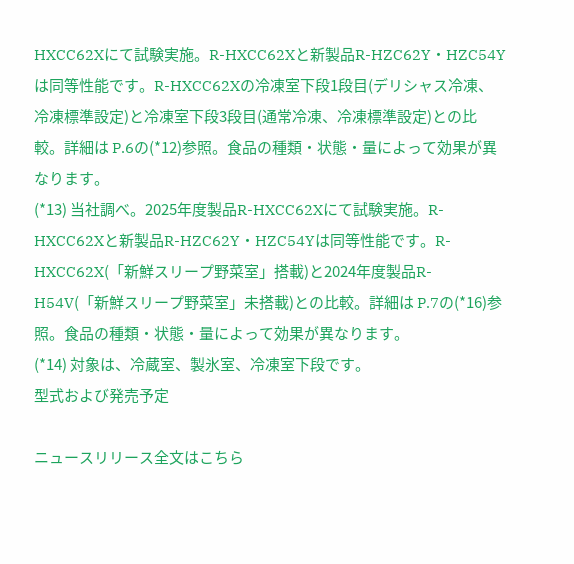HXCC62Xにて試験実施。R-HXCC62Xと新製品R-HZC62Y・HZC54Yは同等性能です。R-HXCC62Xの冷凍室下段1段目(デリシャス冷凍、冷凍標準設定)と冷凍室下段3段目(通常冷凍、冷凍標準設定)との比較。詳細は P.6の(*12)参照。食品の種類・状態・量によって効果が異なります。
(*13) 当社調べ。2025年度製品R-HXCC62Xにて試験実施。R-HXCC62Xと新製品R-HZC62Y・HZC54Yは同等性能です。R-HXCC62X(「新鮮スリープ野菜室」搭載)と2024年度製品R-H54V(「新鮮スリープ野菜室」未搭載)との比較。詳細は P.7の(*16)参照。食品の種類・状態・量によって効果が異なります。
(*14) 対象は、冷蔵室、製氷室、冷凍室下段です。
型式および発売予定

ニュースリリース全文はこちら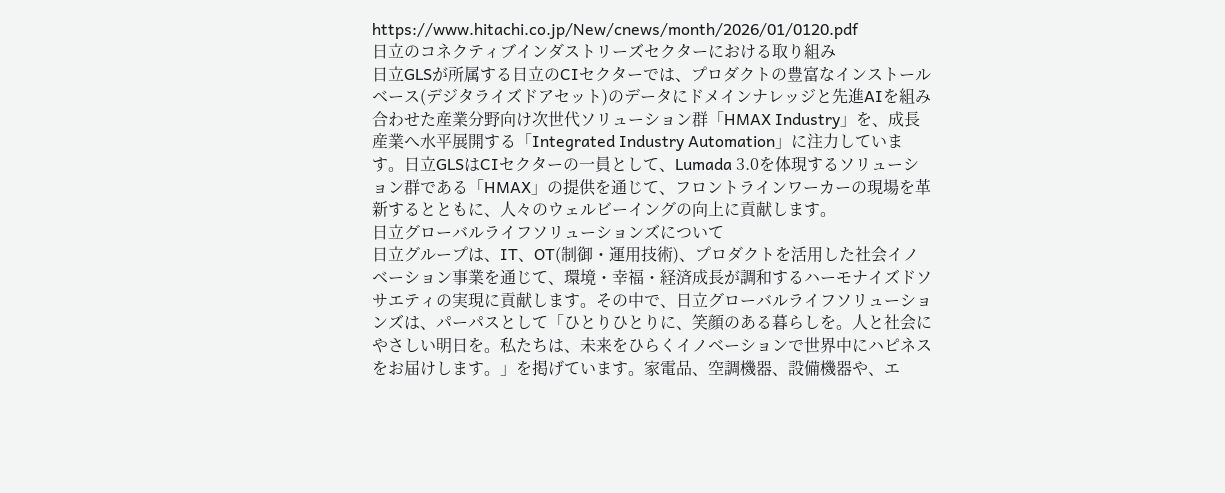https://www.hitachi.co.jp/New/cnews/month/2026/01/0120.pdf
日立のコネクティブインダストリーズセクターにおける取り組み
日立GLSが所属する日立のCIセクターでは、プロダクトの豊富なインストールベース(デジタライズドアセット)のデータにドメインナレッジと先進AIを組み合わせた産業分野向け次世代ソリューション群「HMAX Industry」を、成長産業へ水平展開する「Integrated Industry Automation」に注力しています。日立GLSはCIセクターの一員として、Lumada 3.0を体現するソリューション群である「HMAX」の提供を通じて、フロントラインワーカーの現場を革新するとともに、人々のウェルビーイングの向上に貢献します。
日立グローバルライフソリューションズについて
日立グループは、IT、OT(制御・運用技術)、プロダクトを活用した社会イノベーション事業を通じて、環境・幸福・経済成長が調和するハーモナイズドソサエティの実現に貢献します。その中で、日立グローバルライフソリューションズは、パーパスとして「ひとりひとりに、笑顔のある暮らしを。人と社会にやさしい明日を。私たちは、未来をひらくイノベーションで世界中にハピネスをお届けします。」を掲げています。家電品、空調機器、設備機器や、エ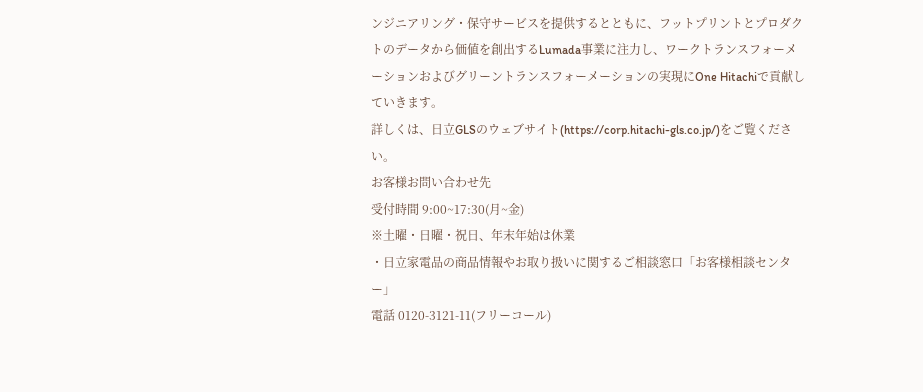ンジニアリング・保守サービスを提供するとともに、フットプリントとプロダクトのデータから価値を創出するLumada事業に注力し、ワークトランスフォーメーションおよびグリーントランスフォーメーションの実現にOne Hitachiで貢献していきます。
詳しくは、日立GLSのウェブサイト(https://corp.hitachi-gls.co.jp/)をご覧ください。
お客様お問い合わせ先
受付時間 9:00~17:30(月~金)
※土曜・日曜・祝日、年末年始は休業
・日立家電品の商品情報やお取り扱いに関するご相談窓口「お客様相談センター」
電話 0120-3121-11(フリーコール)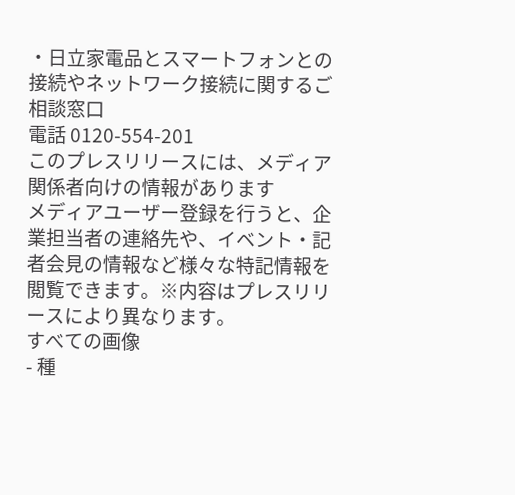・日立家電品とスマートフォンとの接続やネットワーク接続に関するご相談窓口
電話 0120-554-201
このプレスリリースには、メディア関係者向けの情報があります
メディアユーザー登録を行うと、企業担当者の連絡先や、イベント・記者会見の情報など様々な特記情報を閲覧できます。※内容はプレスリリースにより異なります。
すべての画像
- 種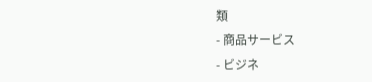類
- 商品サービス
- ビジネ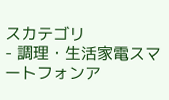スカテゴリ
- 調理・生活家電スマートフォンア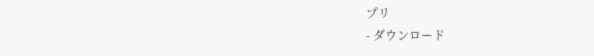プリ
- ダウンロード